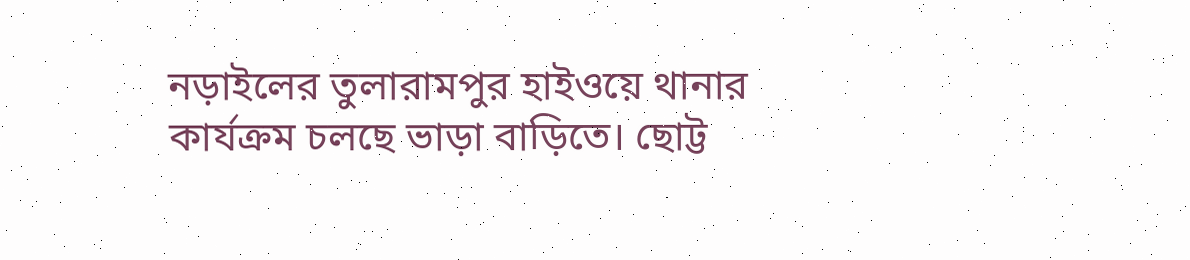নড়াইলের তুলারামপুর হাইওয়ে থানার কার্যক্রম চলছে ভাড়া বাড়িতে। ছোট্ট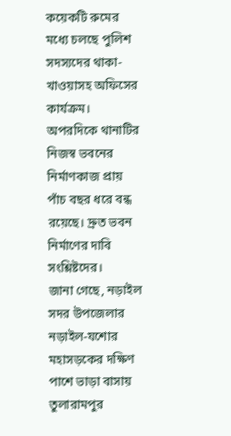কয়েকটি রুমের মধ্যে চলছে পুলিশ সদস্যদের থাকা-খাওয়াসহ অফিসের কার্যক্রম। অপরদিকে থানাটির নিজস্ব ভবনের নির্মাণকাজ প্রায় পাঁচ বছর ধরে বন্ধ রয়েছে। দ্রুত ভবন নির্মাণের দাবি সংশ্লিষ্টদের।
জানা গেছে, নড়াইল সদর উপজেলার নড়াইল-যশোর মহাসড়কের দক্ষিণ পাশে ভাড়া বাসায় তুলারামপুর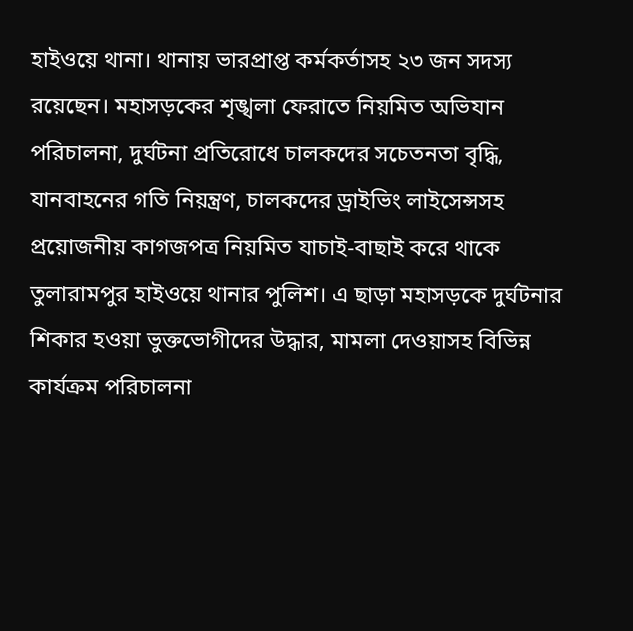হাইওয়ে থানা। থানায় ভারপ্রাপ্ত কর্মকর্তাসহ ২৩ জন সদস্য রয়েছেন। মহাসড়কের শৃঙ্খলা ফেরাতে নিয়মিত অভিযান পরিচালনা, দুর্ঘটনা প্রতিরোধে চালকদের সচেতনতা বৃদ্ধি, যানবাহনের গতি নিয়ন্ত্রণ, চালকদের ড্রাইভিং লাইসেন্সসহ প্রয়োজনীয় কাগজপত্র নিয়মিত যাচাই-বাছাই করে থাকে তুলারামপুর হাইওয়ে থানার পুলিশ। এ ছাড়া মহাসড়কে দুর্ঘটনার শিকার হওয়া ভুক্তভোগীদের উদ্ধার, মামলা দেওয়াসহ বিভিন্ন কার্যক্রম পরিচালনা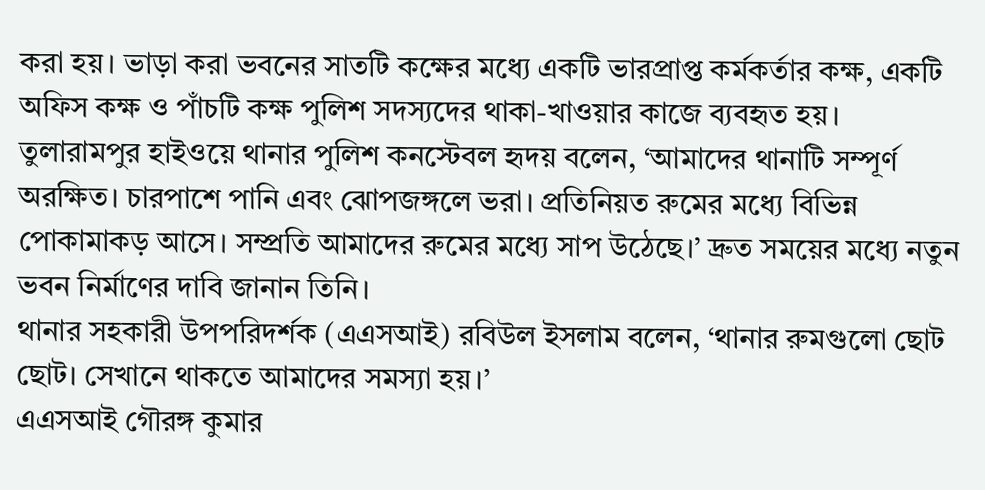করা হয়। ভাড়া করা ভবনের সাতটি কক্ষের মধ্যে একটি ভারপ্রাপ্ত কর্মকর্তার কক্ষ, একটি অফিস কক্ষ ও পাঁচটি কক্ষ পুলিশ সদস্যদের থাকা-খাওয়ার কাজে ব্যবহৃত হয়।
তুলারামপুর হাইওয়ে থানার পুলিশ কনস্টেবল হৃদয় বলেন, ‘আমাদের থানাটি সম্পূর্ণ অরক্ষিত। চারপাশে পানি এবং ঝোপজঙ্গলে ভরা। প্রতিনিয়ত রুমের মধ্যে বিভিন্ন পোকামাকড় আসে। সম্প্রতি আমাদের রুমের মধ্যে সাপ উঠেছে।’ দ্রুত সময়ের মধ্যে নতুন ভবন নির্মাণের দাবি জানান তিনি।
থানার সহকারী উপপরিদর্শক (এএসআই) রবিউল ইসলাম বলেন, ‘থানার রুমগুলো ছোট ছোট। সেখানে থাকতে আমাদের সমস্যা হয়।’
এএসআই গৌরঙ্গ কুমার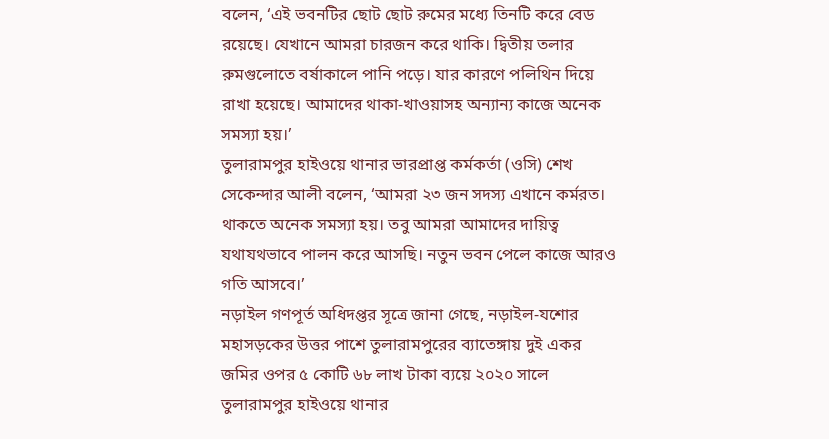বলেন, ‘এই ভবনটির ছোট ছোট রুমের মধ্যে তিনটি করে বেড রয়েছে। যেখানে আমরা চারজন করে থাকি। দ্বিতীয় তলার রুমগুলোতে বর্ষাকালে পানি পড়ে। যার কারণে পলিথিন দিয়ে রাখা হয়েছে। আমাদের থাকা-খাওয়াসহ অন্যান্য কাজে অনেক সমস্যা হয়।’
তুলারামপুর হাইওয়ে থানার ভারপ্রাপ্ত কর্মকর্তা (ওসি) শেখ সেকেন্দার আলী বলেন, ‘আমরা ২৩ জন সদস্য এখানে কর্মরত। থাকতে অনেক সমস্যা হয়। তবু আমরা আমাদের দায়িত্ব যথাযথভাবে পালন করে আসছি। নতুন ভবন পেলে কাজে আরও গতি আসবে।’
নড়াইল গণপূর্ত অধিদপ্তর সূত্রে জানা গেছে, নড়াইল-যশোর মহাসড়কের উত্তর পাশে তুলারামপুরের ব্যাতেঙ্গায় দুই একর জমির ওপর ৫ কোটি ৬৮ লাখ টাকা ব্যয়ে ২০২০ সালে তুলারামপুর হাইওয়ে থানার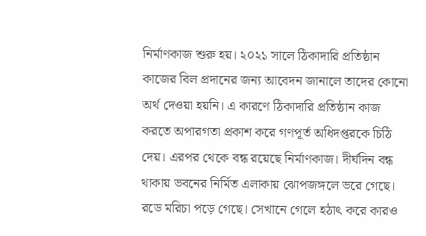নির্মাণকাজ শুরু হয়। ২০২১ সালে ঠিকাদারি প্রতিষ্ঠান কাজের বিল প্রদানের জন্য আবেদন জানালে তাদের কোনো অর্থ দেওয়া হয়নি। এ কারণে ঠিকাদারি প্রতিষ্ঠান কাজ করতে অপারগতা প্রকাশ করে গণপূর্ত অধিদপ্তরকে চিঠি দেয়। এরপর থেকে বন্ধ রয়েছে নির্মাণকাজ। দীর্ঘদিন বন্ধ থাকায় ভবনের নির্মিত এলাকায় ঝোপজঙ্গলে ভরে গেছে। রডে মরিচা পড়ে গেছে। সেখানে গেলে হঠাৎ করে কারও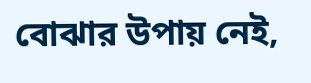বোঝার উপায় নেই,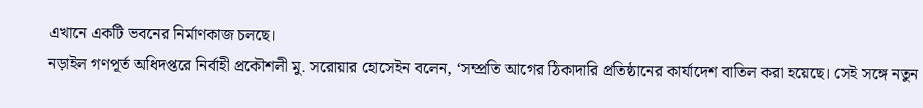এখানে একটি ভবনের নির্মাণকাজ চলছে।
নড়াইল গণপূর্ত অধিদপ্তরে নির্বাহী প্রকৌশলী মু. সরোয়ার হোসেইন বলেন, ‘সম্প্রতি আগের ঠিকাদারি প্রতিষ্ঠানের কার্যাদেশ বাতিল করা হয়েছে। সেই সঙ্গে নতুন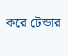করে টেন্ডার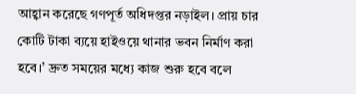আহ্বান করেছে গণপূর্ত অধিদপ্তর নড়াইল। প্রায় চার কোটি টাকা ব্যয়ে হাইওয়ে থানার ভবন নির্মাণ করা হবে।’ দ্রুত সময়ের মধ্যে কাজ শুরু হবে বলে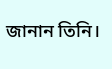জানান তিনি।